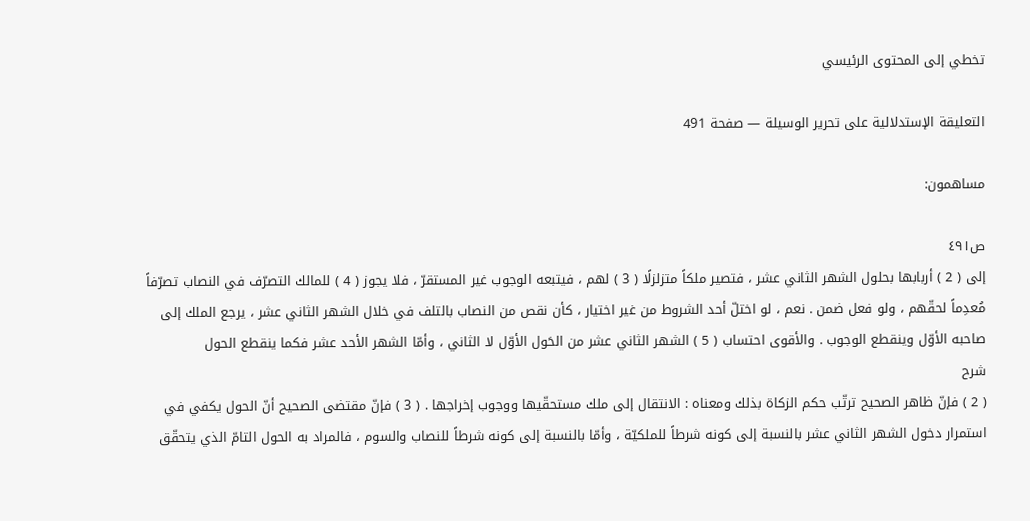تخطي إلى المحتوى الرئيسي

التعليقة الإستدلالية على تحرير الوسيلة — صفحة 491

مساهمون:

ص٤٩١
إلى ( 2 ) أربابها بحلول الشهر الثاني عشر ، فتصير ملكاً متزلزلًا ( 3 ) لهم ، فيتبعه الوجوب غير المستقرّ ، فلا يجوز ( 4 ) للمالك التصرّف في النصاب تصرّفاً مُعدِماً لحقّهم ، ولو فعل ضمن . نعم ، لو اختلّ أحد الشروط من غير اختيار ، كأن نقص من النصاب بالتلف في خلال الشهر الثاني عشر ، يرجع الملك إلى صاحبه الأوّل وينقطع الوجوب . والأقوى احتساب ( 5 ) الشهر الثاني عشر من الحَول الأوّل لا الثاني ، وأمّا الشهر الأحد عشر فكما ينقطع الحول
شرح
( 2 ) فإنّ ظاهر الصحيح ترتّب حكم الزكاة بذلك ومعناه : الانتقال إلى ملك مستحقّيها ووجوب إخراجها . ( 3 ) فإنّ مقتضى الصحيح أنّ الحول يكفي في استمرار دخول الشهر الثاني عشر بالنسبة إلى كونه شرطاً للملكيّة ، وأمّا بالنسبة إلى كونه شرطاً للنصاب والسوم ، فالمراد به الحول التامّ الذي يتحقّق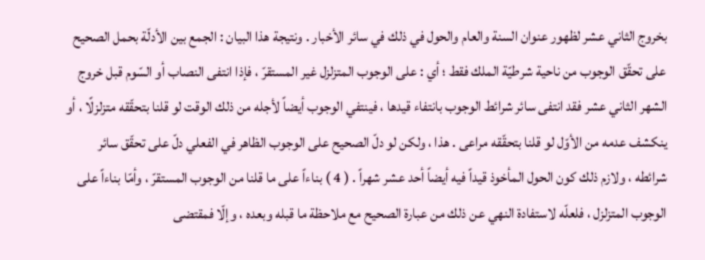بخروج الثاني عشر لظهور عنوان السنة والعام والحول في ذلك في سائر الأخبار . ونتيجة هذا البيان : الجمع بين الأدلّة بحمل الصحيح على تحقّق الوجوب من ناحية شرطيّة الملك فقط ؛ أي : على الوجوب المتزلزل غير المستقرّ ، فإذا انتفى النصاب أو السّوم قبل خروج الشهر الثاني عشر فقد انتفى سائر شرائط الوجوب بانتفاء قيدها ، فينتفي الوجوب أيضاً لأجله من ذلك الوقت لو قلنا بتحقّقه متزلزلًا ، أو ينكشف عدمه من الأوّل لو قلنا بتحقّقه مراعى . هذا ، ولكن لو دلّ الصحيح على الوجوب الظاهر في الفعلي دلّ على تحقّق سائر شرائطه ، ولازم ذلك كون الحول المأخوذ قيداً فيه أيضاً أحد عشر شهراً . ( 4 ) بناءاً على ما قلنا من الوجوب المستقرّ ، وأمّا بناءاً على الوجوب المتزلزل ، فلعلّه لاستفادة النهي عن ذلك من عبارة الصحيح مع ملاحظة ما قبله وبعده ، وإلّا فمقتضى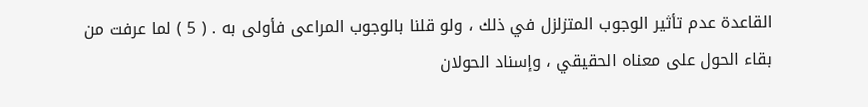القاعدة عدم تأثير الوجوب المتزلزل في ذلك ، ولو قلنا بالوجوب المراعى فأولى به . ( 5 ) لما عرفت من بقاء الحول على معناه الحقيقي ، وإسناد الحولان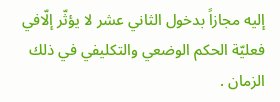إليه مجازاً بدخول الثاني عشر لا يؤثّر إلّافي فعليّة الحكم الوضعي والتكليفي في ذلك الزمان .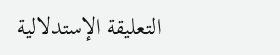التعليقة الإستدلالية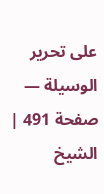على تحرير الوسيلة — صفحة 491 | الشيخ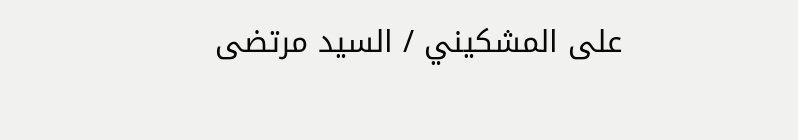على المشكيني / السيد مرتضى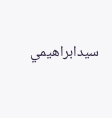سيدابراهيمي